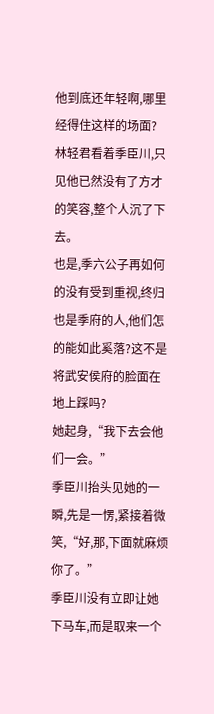他到底还年轻啊,哪里经得住这样的场面?
林轻君看着季臣川,只见他已然没有了方才的笑容,整个人沉了下去。
也是,季六公子再如何的没有受到重视,终归也是季府的人,他们怎的能如此奚落?这不是将武安侯府的脸面在地上踩吗?
她起身,“我下去会他们一会。”
季臣川抬头见她的一瞬,先是一愣,紧接着微笑,“好,那,下面就麻烦你了。”
季臣川没有立即让她下马车,而是取来一个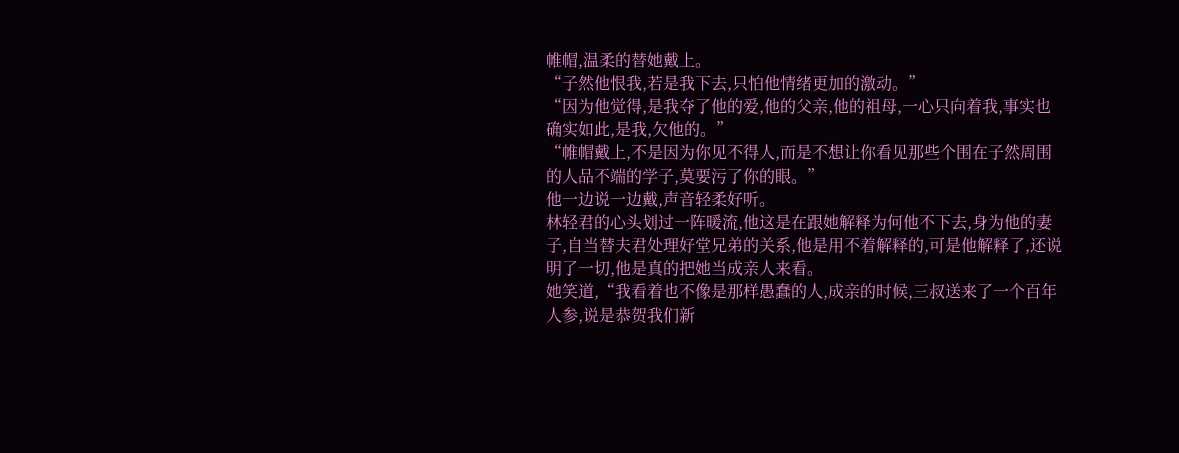帷帽,温柔的替她戴上。
“子然他恨我,若是我下去,只怕他情绪更加的激动。”
“因为他觉得,是我夺了他的爱,他的父亲,他的祖母,一心只向着我,事实也确实如此,是我,欠他的。”
“帷帽戴上,不是因为你见不得人,而是不想让你看见那些个围在子然周围的人品不端的学子,莫要污了你的眼。”
他一边说一边戴,声音轻柔好听。
林轻君的心头划过一阵暖流,他这是在跟她解释为何他不下去,身为他的妻子,自当替夫君处理好堂兄弟的关系,他是用不着解释的,可是他解释了,还说明了一切,他是真的把她当成亲人来看。
她笑道,“我看着也不像是那样愚蠢的人,成亲的时候,三叔送来了一个百年人参,说是恭贺我们新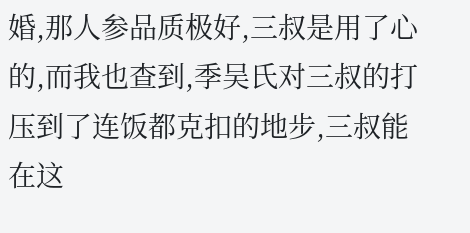婚,那人参品质极好,三叔是用了心的,而我也查到,季吴氏对三叔的打压到了连饭都克扣的地步,三叔能在这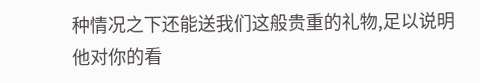种情况之下还能送我们这般贵重的礼物,足以说明他对你的看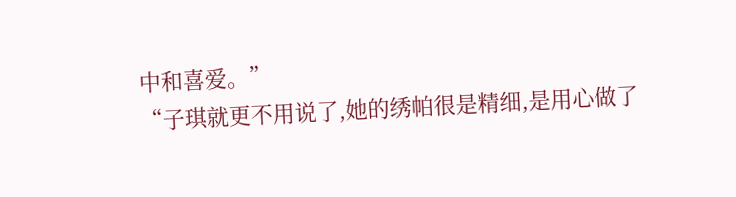中和喜爱。”
“子琪就更不用说了,她的绣帕很是精细,是用心做了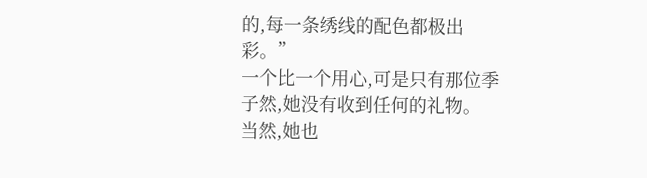的,每一条绣线的配色都极出彩。”
一个比一个用心,可是只有那位季子然,她没有收到任何的礼物。
当然,她也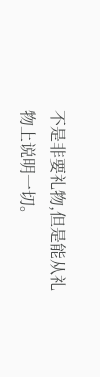不是非要礼物,但是能从礼物上说明一切。